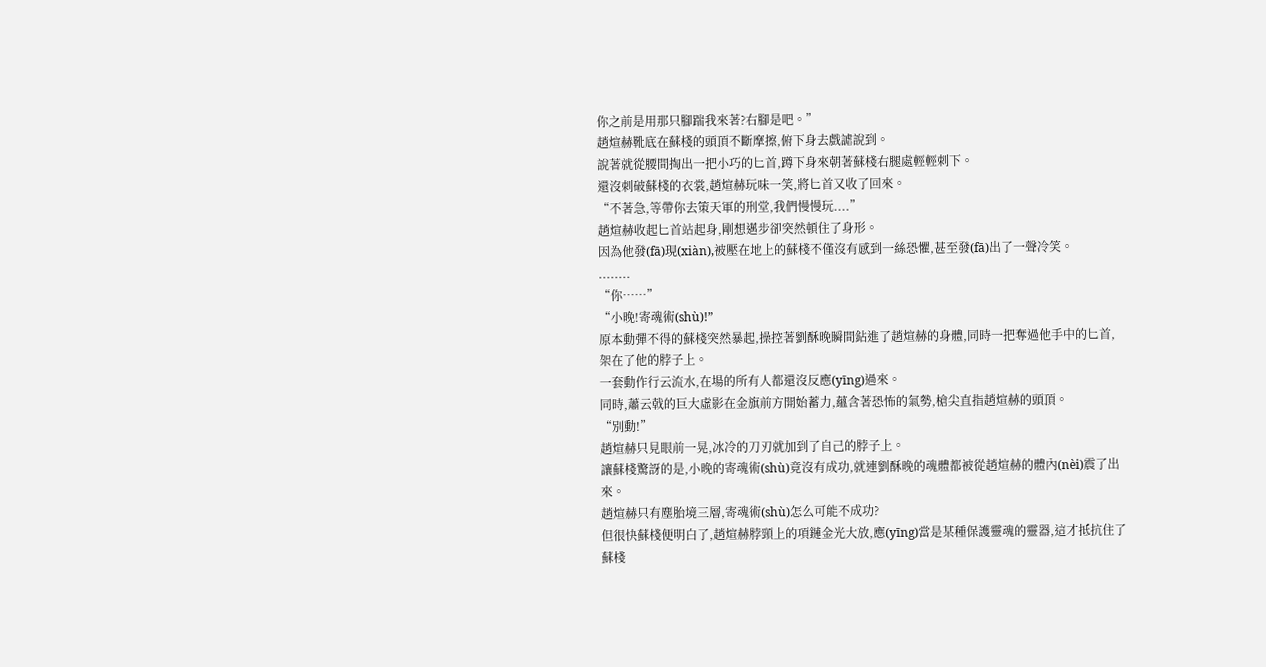你之前是用那只腳踹我來著?右腳是吧。”
趙煊赫靴底在蘇棧的頭頂不斷摩擦,俯下身去戲謔說到。
說著就從腰間掏出一把小巧的匕首,蹲下身來朝著蘇棧右腿處輕輕刺下。
還沒刺破蘇棧的衣裳,趙煊赫玩味一笑,將匕首又收了回來。
“不著急,等帶你去策天軍的刑堂,我們慢慢玩....”
趙煊赫收起匕首站起身,剛想邁步卻突然頓住了身形。
因為他發(fā)現(xiàn),被壓在地上的蘇棧不僅沒有感到一絲恐懼,甚至發(fā)出了一聲冷笑。
........
“你……”
“小晚!寄魂術(shù)!”
原本動彈不得的蘇棧突然暴起,操控著劉酥晚瞬間鉆進了趙煊赫的身體,同時一把奪過他手中的匕首,架在了他的脖子上。
一套動作行云流水,在場的所有人都還沒反應(yīng)過來。
同時,蕭云戟的巨大虛影在金旗前方開始蓄力,蘊含著恐怖的氣勢,槍尖直指趙煊赫的頭頂。
“別動!”
趙煊赫只見眼前一晃,冰冷的刀刃就加到了自己的脖子上。
讓蘇棧驚訝的是,小晚的寄魂術(shù)竟沒有成功,就連劉酥晚的魂體都被從趙煊赫的體內(nèi)震了出來。
趙煊赫只有塵胎境三層,寄魂術(shù)怎么可能不成功?
但很快蘇棧便明白了,趙煊赫脖頸上的項鏈金光大放,應(yīng)當是某種保護靈魂的靈器,這才抵抗住了蘇棧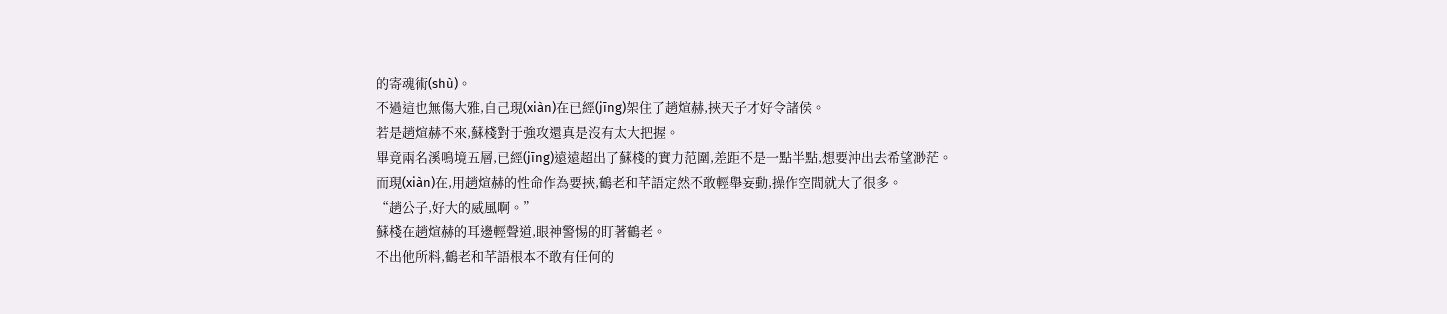的寄魂術(shù)。
不過這也無傷大雅,自己現(xiàn)在已經(jīng)架住了趙煊赫,挾天子才好令諸侯。
若是趙煊赫不來,蘇棧對于強攻還真是沒有太大把握。
畢竟兩名溪鳴境五層,已經(jīng)遠遠超出了蘇棧的實力范圍,差距不是一點半點,想要沖出去希望渺茫。
而現(xiàn)在,用趙煊赫的性命作為要挾,鶴老和芊語定然不敢輕舉妄動,操作空間就大了很多。
“趙公子,好大的威風啊。”
蘇棧在趙煊赫的耳邊輕聲道,眼神警惕的盯著鶴老。
不出他所料,鶴老和芊語根本不敢有任何的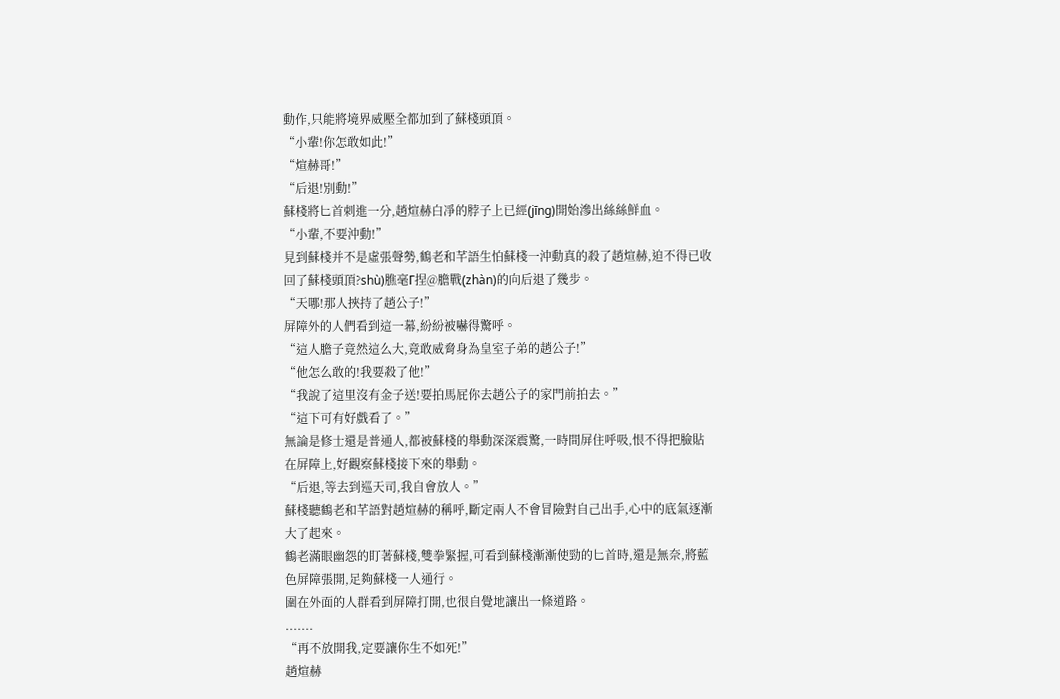動作,只能將境界威壓全都加到了蘇棧頭頂。
“小輩!你怎敢如此!”
“煊赫哥!”
“后退!別動!”
蘇棧將匕首刺進一分,趙煊赫白凈的脖子上已經(jīng)開始滲出絲絲鮮血。
“小輩,不要沖動!”
見到蘇棧并不是虛張聲勢,鶴老和芊語生怕蘇棧一沖動真的殺了趙煊赫,迫不得已收回了蘇棧頭頂?shù)膲毫Γ捏@膽戰(zhàn)的向后退了幾步。
“天哪!那人挾持了趙公子!”
屏障外的人們看到這一幕,紛紛被嚇得驚呼。
“這人膽子竟然這么大,竟敢威脅身為皇室子弟的趙公子!”
“他怎么敢的!我要殺了他!”
“我說了這里沒有金子送!要拍馬屁你去趙公子的家門前拍去。”
“這下可有好戲看了。”
無論是修士還是普通人,都被蘇棧的舉動深深震驚,一時間屏住呼吸,恨不得把臉貼在屏障上,好觀察蘇棧接下來的舉動。
“后退,等去到巡天司,我自會放人。”
蘇棧聽鶴老和芊語對趙煊赫的稱呼,斷定兩人不會冒險對自己出手,心中的底氣逐漸大了起來。
鶴老滿眼幽怨的盯著蘇棧,雙拳緊握,可看到蘇棧漸漸使勁的匕首時,還是無奈,將藍色屏障張開,足夠蘇棧一人通行。
圍在外面的人群看到屏障打開,也很自覺地讓出一條道路。
.......
“再不放開我,定要讓你生不如死!”
趙煊赫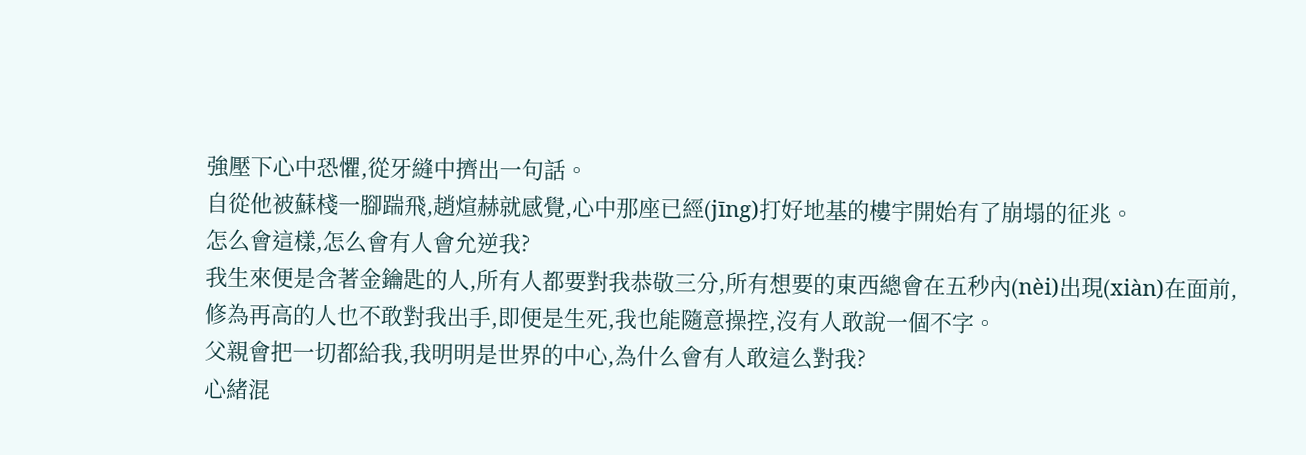強壓下心中恐懼,從牙縫中擠出一句話。
自從他被蘇棧一腳踹飛,趙煊赫就感覺,心中那座已經(jīng)打好地基的樓宇開始有了崩塌的征兆。
怎么會這樣,怎么會有人會允逆我?
我生來便是含著金鑰匙的人,所有人都要對我恭敬三分,所有想要的東西總會在五秒內(nèi)出現(xiàn)在面前,修為再高的人也不敢對我出手,即便是生死,我也能隨意操控,沒有人敢說一個不字。
父親會把一切都給我,我明明是世界的中心,為什么會有人敢這么對我?
心緒混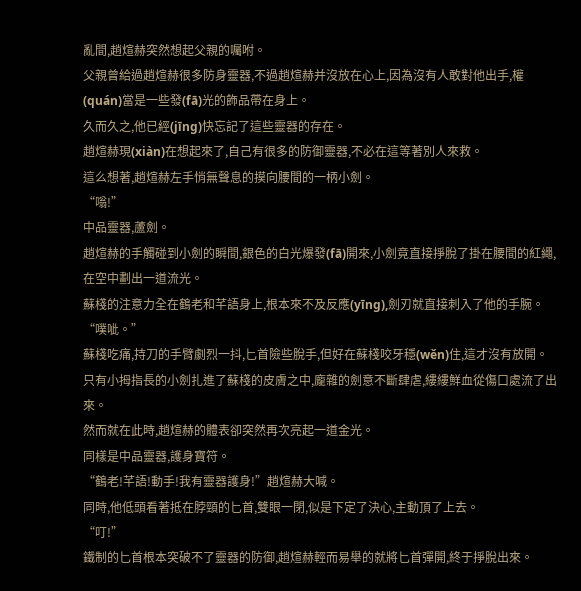亂間,趙煊赫突然想起父親的囑咐。
父親曾給過趙煊赫很多防身靈器,不過趙煊赫并沒放在心上,因為沒有人敢對他出手,權(quán)當是一些發(fā)光的飾品帶在身上。
久而久之,他已經(jīng)快忘記了這些靈器的存在。
趙煊赫現(xiàn)在想起來了,自己有很多的防御靈器,不必在這等著別人來救。
這么想著,趙煊赫左手悄無聲息的摸向腰間的一柄小劍。
“嗡!”
中品靈器,蘆劍。
趙煊赫的手觸碰到小劍的瞬間,銀色的白光爆發(fā)開來,小劍竟直接掙脫了掛在腰間的紅繩,在空中劃出一道流光。
蘇棧的注意力全在鶴老和芊語身上,根本來不及反應(yīng),劍刃就直接刺入了他的手腕。
“噗呲。”
蘇棧吃痛,持刀的手臂劇烈一抖,匕首險些脫手,但好在蘇棧咬牙穩(wěn)住,這才沒有放開。
只有小拇指長的小劍扎進了蘇棧的皮膚之中,龐雜的劍意不斷肆虐,縷縷鮮血從傷口處流了出來。
然而就在此時,趙煊赫的體表卻突然再次亮起一道金光。
同樣是中品靈器,護身寶符。
“鶴老!芊語!動手!我有靈器護身!”趙煊赫大喊。
同時,他低頭看著抵在脖頸的匕首,雙眼一閉,似是下定了決心,主動頂了上去。
“叮!”
鐵制的匕首根本突破不了靈器的防御,趙煊赫輕而易舉的就將匕首彈開,終于掙脫出來。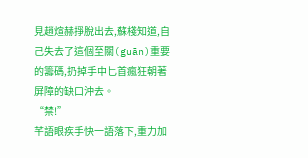見趙煊赫掙脫出去,蘇棧知道,自己失去了這個至關(guān)重要的籌碼,扔掉手中匕首瘋狂朝著屏障的缺口沖去。
“禁!”
芊語眼疾手快一語落下,重力加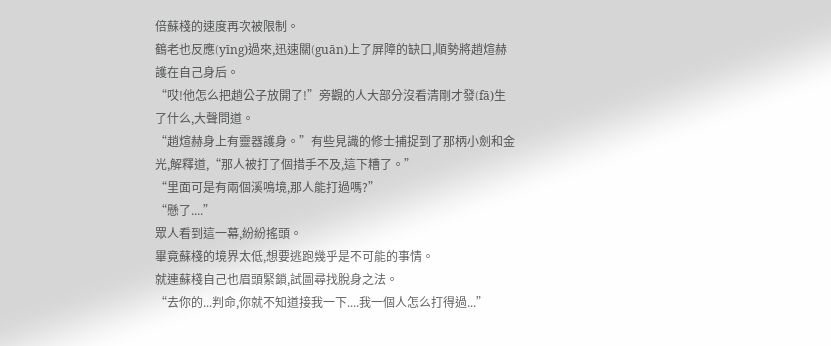倍蘇棧的速度再次被限制。
鶴老也反應(yīng)過來,迅速關(guān)上了屏障的缺口,順勢將趙煊赫護在自己身后。
“哎!他怎么把趙公子放開了!”旁觀的人大部分沒看清剛才發(fā)生了什么,大聲問道。
“趙煊赫身上有靈器護身。”有些見識的修士捕捉到了那柄小劍和金光,解釋道,“那人被打了個措手不及,這下糟了。”
“里面可是有兩個溪鳴境,那人能打過嗎?”
“懸了....”
眾人看到這一幕,紛紛搖頭。
畢竟蘇棧的境界太低,想要逃跑幾乎是不可能的事情。
就連蘇棧自己也眉頭緊鎖,試圖尋找脫身之法。
“去你的...判命,你就不知道接我一下....我一個人怎么打得過...”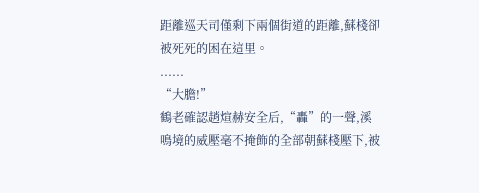距離巡天司僅剩下兩個街道的距離,蘇棧卻被死死的困在這里。
......
“大膽!”
鶴老確認趙煊赫安全后,“轟”的一聲,溪鳴境的威壓毫不掩飾的全部朝蘇棧壓下,被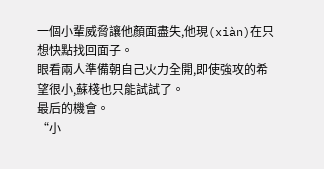一個小輩威脅讓他顏面盡失,他現(xiàn)在只想快點找回面子。
眼看兩人準備朝自己火力全開,即使強攻的希望很小,蘇棧也只能試試了。
最后的機會。
“小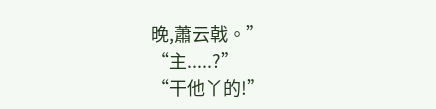晚,蕭云戟。”
“主.....?”
“干他丫的!”